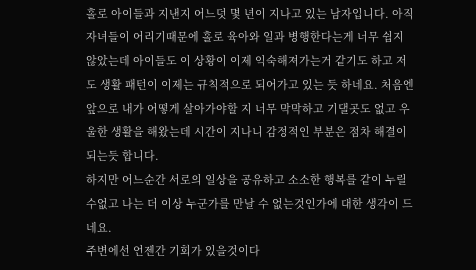홀로 아이들과 지낸지 어느덧 몇 년이 지나고 있는 남자입니다. 아직 자녀들이 어리기때문에 홀로 육아와 일과 병행한다는게 너무 쉽지 않았는데 아이들도 이 상황이 이제 익숙해져가는거 같기도 하고 저도 생활 패턴이 이제는 규칙적으로 되어가고 있는 듯 하네요. 처음엔 앞으로 내가 어떻게 살아가야할 지 너무 막막하고 기댈곳도 없고 우울한 생활을 해왔는데 시간이 지나니 감정적인 부분은 점차 해결이되는듯 합니다.
하지만 어느순간 서로의 일상을 공유하고 소소한 행복를 같이 누릴수없고 나는 더 이상 누군가를 만날 수 없는것인가에 대한 생각이 드네요.
주변에선 언젠간 기회가 있을것이다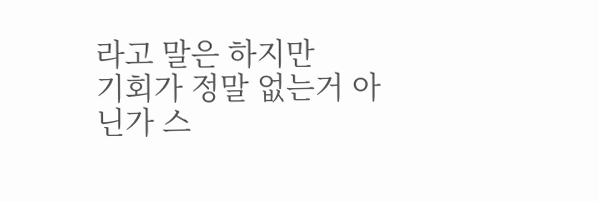라고 말은 하지만
기회가 정말 없는거 아닌가 스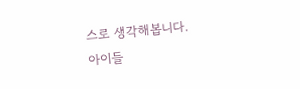스로 생각해봅니다.
아이들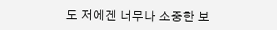도 저에겐 너무나 소중한 보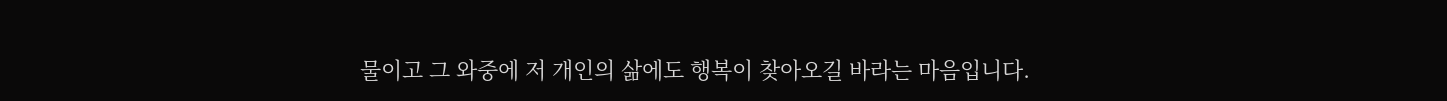물이고 그 와중에 저 개인의 삶에도 행복이 찾아오길 바라는 마음입니다.